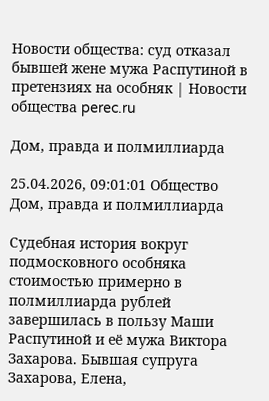Новости общества: суд отказал бывшей жене мужа Распутиной в претензиях на особняк | Новости общества perec.ru

Дом, правда и полмиллиарда

25.04.2026, 09:01:01 Общество
Дом, правда и полмиллиарда

Судебная история вокруг подмосковного особняка стоимостью примерно в полмиллиарда рублей завершилась в пользу Маши Распутиной и её мужа Виктора Захарова. Бывшая супруга Захарова, Елена,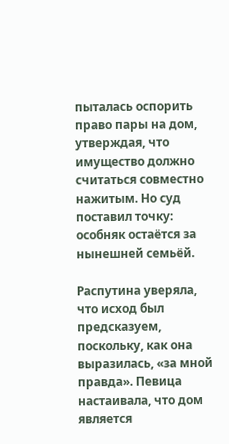пыталась оспорить право пары на дом, утверждая, что имущество должно считаться совместно нажитым. Но суд поставил точку: особняк остаётся за нынешней семьёй.

Распутина уверяла, что исход был предсказуем, поскольку, как она выразилась, «за мной правда». Певица настаивала, что дом является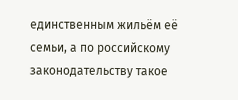единственным жильём её семьи, а по российскому законодательству такое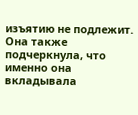изъятию не подлежит. Она также подчеркнула, что именно она вкладывала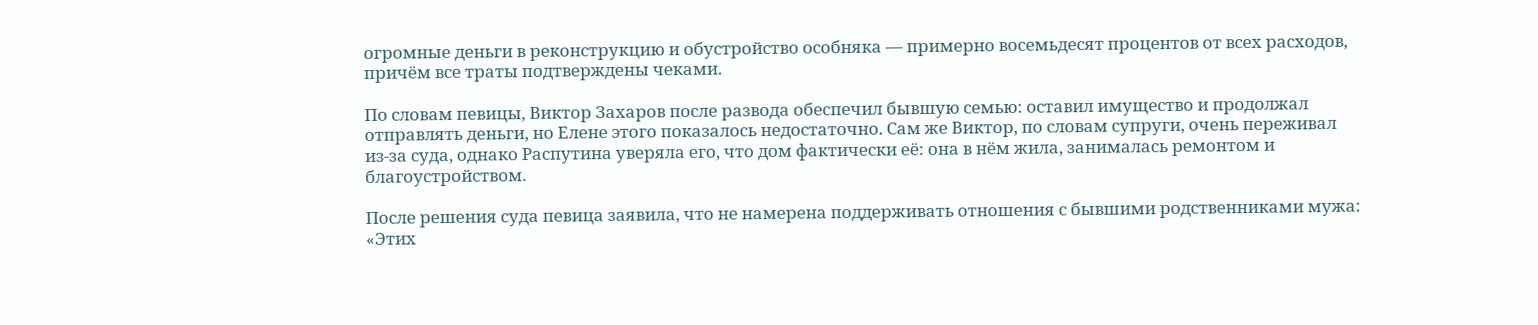огромные деньги в реконструкцию и обустройство особняка — примерно восемьдесят процентов от всех расходов, причём все траты подтверждены чеками.

По словам певицы, Виктор Захаров после развода обеспечил бывшую семью: оставил имущество и продолжал отправлять деньги, но Елене этого показалось недостаточно. Сам же Виктор, по словам супруги, очень переживал из‑за суда, однако Распутина уверяла его, что дом фактически её: она в нём жила, занималась ремонтом и благоустройством.

После решения суда певица заявила, что не намерена поддерживать отношения с бывшими родственниками мужа: «Этих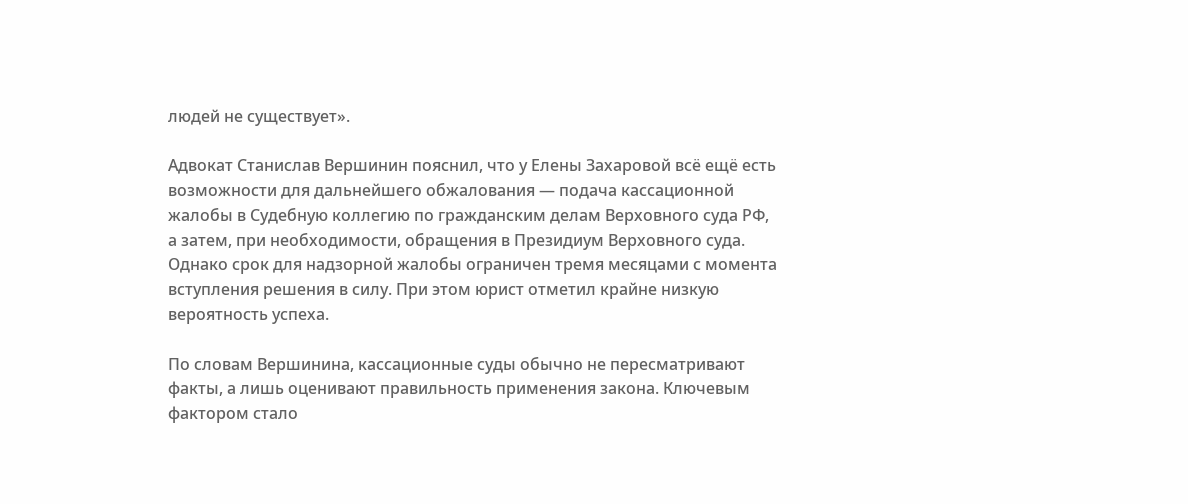людей не существует».

Адвокат Станислав Вершинин пояснил, что у Елены Захаровой всё ещё есть возможности для дальнейшего обжалования — подача кассационной жалобы в Судебную коллегию по гражданским делам Верховного суда РФ, а затем, при необходимости, обращения в Президиум Верховного суда. Однако срок для надзорной жалобы ограничен тремя месяцами с момента вступления решения в силу. При этом юрист отметил крайне низкую вероятность успеха.

По словам Вершинина, кассационные суды обычно не пересматривают факты, а лишь оценивают правильность применения закона. Ключевым фактором стало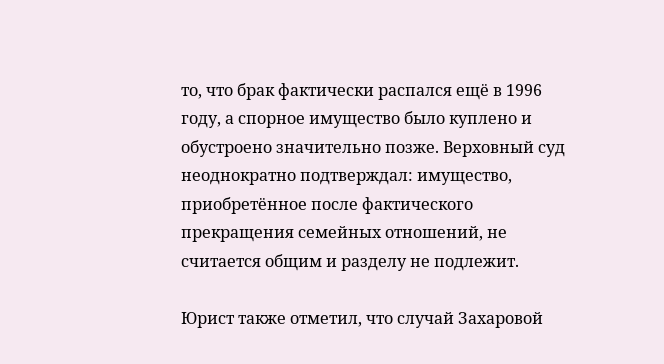то, что брак фактически распался ещё в 1996 году, а спорное имущество было куплено и обустроено значительно позже. Верховный суд неоднократно подтверждал: имущество, приобретённое после фактического прекращения семейных отношений, не считается общим и разделу не подлежит.

Юрист также отметил, что случай Захаровой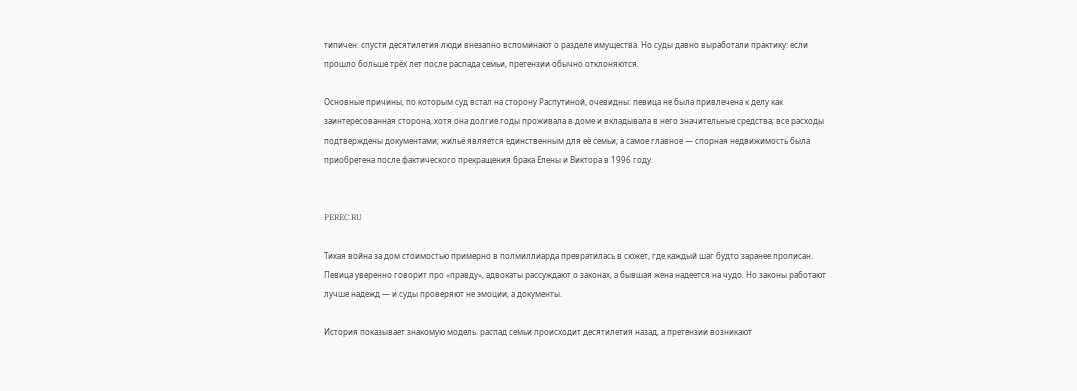типичен: спустя десятилетия люди внезапно вспоминают о разделе имущества. Но суды давно выработали практику: если прошло больше трёх лет после распада семьи, претензии обычно отклоняются.

Основные причины, по которым суд встал на сторону Распутиной, очевидны: певица не была привлечена к делу как заинтересованная сторона, хотя она долгие годы проживала в доме и вкладывала в него значительные средства; все расходы подтверждены документами; жильё является единственным для её семьи; а самое главное — спорная недвижимость была приобретена после фактического прекращения брака Елены и Виктора в 1996 году.


PEREC.RU

Тихая война за дом стоимостью примерно в полмиллиарда превратилась в сюжет, где каждый шаг будто заранее прописан. Певица уверенно говорит про «правду», адвокаты рассуждают о законах, а бывшая жена надеется на чудо. Но законы работают лучше надежд — и суды проверяют не эмоции, а документы.

История показывает знакомую модель: распад семьи происходит десятилетия назад, а претензии возникают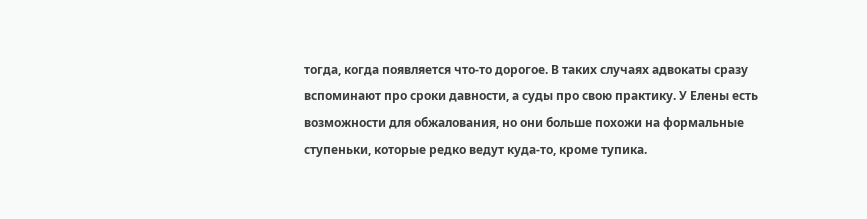тогда, когда появляется что-то дорогое. В таких случаях адвокаты сразу вспоминают про сроки давности, а суды про свою практику. У Елены есть возможности для обжалования, но они больше похожи на формальные ступеньки, которые редко ведут куда-то, кроме тупика.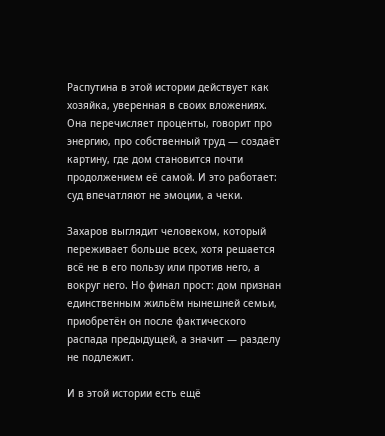Распутина в этой истории действует как хозяйка, уверенная в своих вложениях. Она перечисляет проценты, говорит про энергию, про собственный труд — создаёт картину, где дом становится почти продолжением её самой. И это работает: суд впечатляют не эмоции, а чеки.

Захаров выглядит человеком, который переживает больше всех, хотя решается всё не в его пользу или против него, а вокруг него. Но финал прост: дом признан единственным жильём нынешней семьи, приобретён он после фактического распада предыдущей, а значит — разделу не подлежит.

И в этой истории есть ещё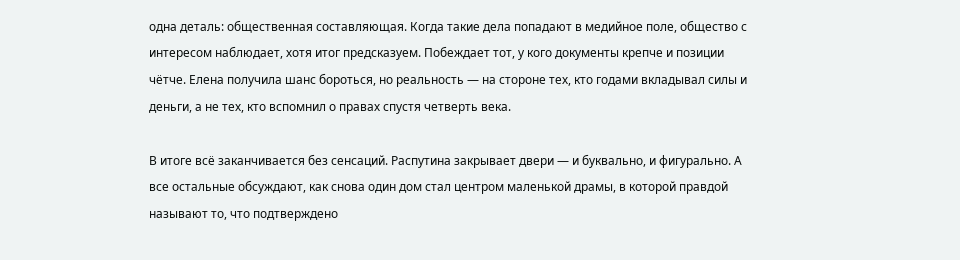одна деталь: общественная составляющая. Когда такие дела попадают в медийное поле, общество с интересом наблюдает, хотя итог предсказуем. Побеждает тот, у кого документы крепче и позиции чётче. Елена получила шанс бороться, но реальность — на стороне тех, кто годами вкладывал силы и деньги, а не тех, кто вспомнил о правах спустя четверть века.

В итоге всё заканчивается без сенсаций. Распутина закрывает двери — и буквально, и фигурально. А все остальные обсуждают, как снова один дом стал центром маленькой драмы, в которой правдой называют то, что подтверждено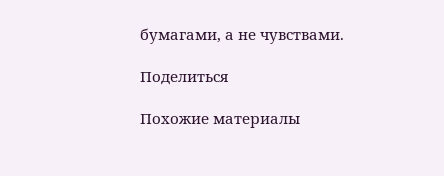бумагами, а не чувствами.

Поделиться

Похожие материалы